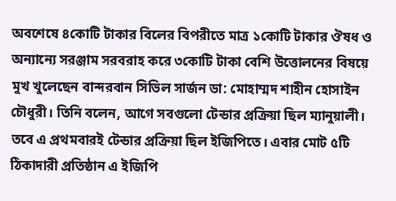অবশেষে ৪কোটি টাকার বিলের বিপরীতে মাত্র ১কোটি টাকার ঔষধ ও অন্যান্যে সরঞ্জাম সরবরাহ করে ৩কোটি টাকা বেশি উত্তোলনের বিষয়ে মুখ খুলেছেন বান্দরবান সিভিল সার্জন ডা: মোহাম্মদ শাহীন হোসাইন চৌধুরী। তিনি বলেন, আগে সবগুলো টেন্ডার প্রক্রিয়া ছিল ম্যানুয়ালী। তবে এ প্রথমবারই টেন্ডার প্রক্রিয়া ছিল ইজিপিতে। এবার মোট ৫টি ঠিকাদারী প্রতিষ্ঠান এ ইজিপি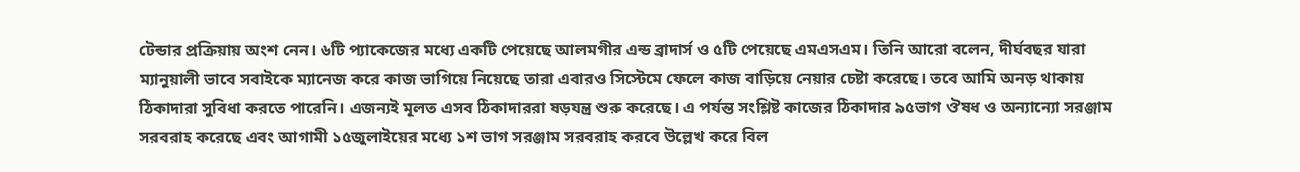টেন্ডার প্রক্রিয়ায় অংশ নেন। ৬টি প্যাকেজের মধ্যে একটি পেয়েছে আলমগীর এন্ড ব্রাদার্স ও ৫টি পেয়েছে এমএসএম। তিনি আরো বলেন, দীর্ঘবছর যারা ম্যানুয়ালী ভাবে সবাইকে ম্যানেজ করে কাজ ভাগিয়ে নিয়েছে তারা এবারও সিস্টেমে ফেলে কাজ বাড়িয়ে নেয়ার চেষ্টা করেছে। তবে আমি অনড় থাকায় ঠিকাদারা সুবিধা করতে পারেনি। এজন্যই মূলত এসব ঠিকাদাররা ষড়যন্ত্র শুরু করেছে। এ পর্যন্ত সংশ্লিষ্ট কাজের ঠিকাদার ৯৫ভাগ ঔষধ ও অন্যান্যো সরঞ্জাম সরবরাহ করেছে এবং আগামী ১৫জুলাইয়ের মধ্যে ১শ ভাগ সরঞ্জাম সরবরাহ করবে উল্লেখ করে বিল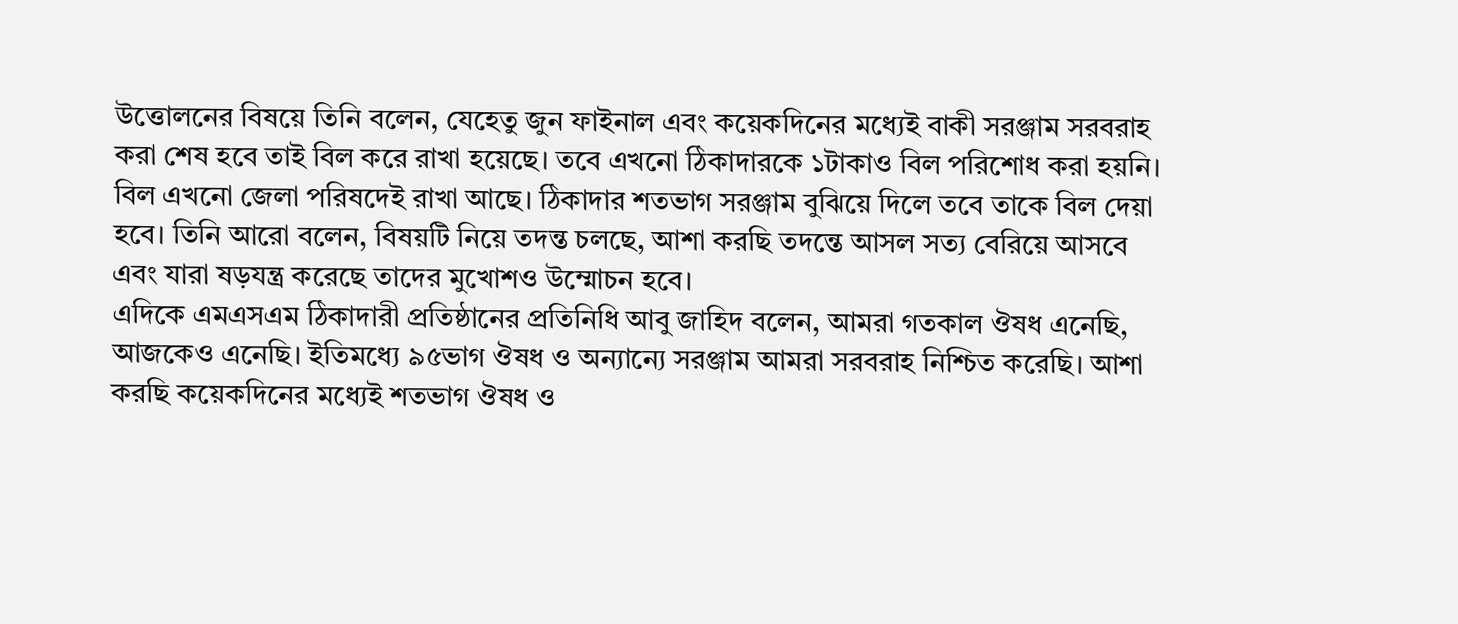উত্তোলনের বিষয়ে তিনি বলেন, যেহেতু জুন ফাইনাল এবং কয়েকদিনের মধ্যেই বাকী সরঞ্জাম সরবরাহ করা শেষ হবে তাই বিল করে রাখা হয়েছে। তবে এখনো ঠিকাদারকে ১টাকাও বিল পরিশোধ করা হয়নি। বিল এখনো জেলা পরিষদেই রাখা আছে। ঠিকাদার শতভাগ সরঞ্জাম বুঝিয়ে দিলে তবে তাকে বিল দেয়া হবে। তিনি আরো বলেন, বিষয়টি নিয়ে তদন্ত চলছে, আশা করছি তদন্তে আসল সত্য বেরিয়ে আসবে এবং যারা ষড়যন্ত্র করেছে তাদের মুখোশও উম্মোচন হবে।
এদিকে এমএসএম ঠিকাদারী প্রতিষ্ঠানের প্রতিনিধি আবু জাহিদ বলেন, আমরা গতকাল ঔষধ এনেছি, আজকেও এনেছি। ইতিমধ্যে ৯৫ভাগ ঔষধ ও অন্যান্যে সরঞ্জাম আমরা সরবরাহ নিশ্চিত করেছি। আশা করছি কয়েকদিনের মধ্যেই শতভাগ ঔষধ ও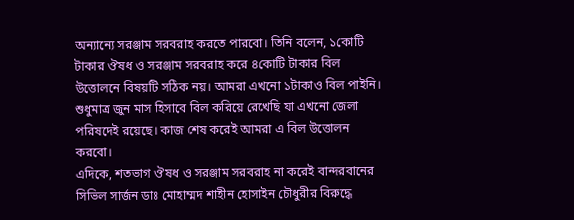অন্যান্যে সরঞ্জাম সরবরাহ করতে পারবো। তিনি বলেন, ১কোটি টাকার ঔষধ ও সরঞ্জাম সরবরাহ করে ৪কোটি টাকার বিল উত্তোলনে বিষয়টি সঠিক নয়। আমরা এখনো ১টাকাও বিল পাইনি। শুধুমাত্র জুন মাস হিসাবে বিল করিয়ে রেখেছি যা এখনো জেলা পরিষদেই রয়েছে। কাজ শেষ করেই আমরা এ বিল উত্তোলন করবো।
এদিকে, শতভাগ ঔষধ ও সরঞ্জাম সরবরাহ না করেই বান্দরবানের সিভিল সার্জন ডাঃ মোহাম্মদ শাহীন হোসাইন চৌধুরীর বিরুদ্ধে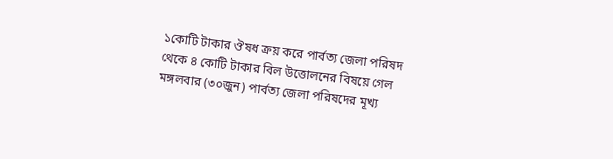১কোটি টাকার ঔষধ ক্রয় করে পার্বত্য জেলা পরিষদ থেকে ৪ কোটি টাকার বিল উত্তোলনের বিষয়ে গেল মঙ্গলবার (৩০জুন) পার্বত্য জেলা পরিষদের মূখ্য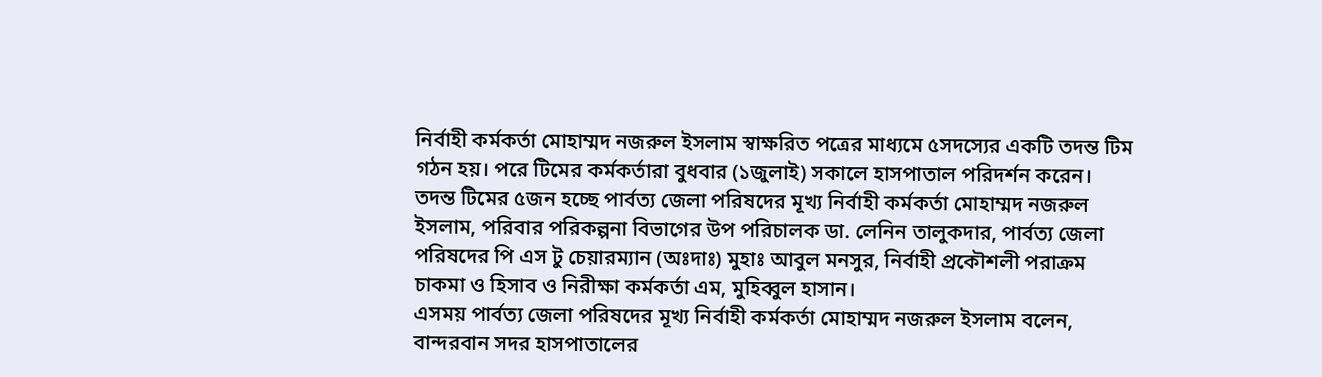নির্বাহী কর্মকর্তা মোহাম্মদ নজরুল ইসলাম স্বাক্ষরিত পত্রের মাধ্যমে ৫সদস্যের একটি তদন্ত টিম গঠন হয়। পরে টিমের কর্মকর্তারা বুধবার (১জুলাই) সকালে হাসপাতাল পরিদর্শন করেন।
তদন্ত টিমের ৫জন হচ্ছে পার্বত্য জেলা পরিষদের মূখ্য নির্বাহী কর্মকর্তা মোহাম্মদ নজরুল ইসলাম, পরিবার পরিকল্পনা বিভাগের উপ পরিচালক ডা. লেনিন তালুকদার, পার্বত্য জেলা পরিষদের পি এস টু চেয়ারম্যান (অঃদাঃ) মুহাঃ আবুল মনসুর, নির্বাহী প্রকৌশলী পরাক্রম চাকমা ও হিসাব ও নিরীক্ষা কর্মকর্তা এম, মুহিব্বুল হাসান।
এসময় পার্বত্য জেলা পরিষদের মূখ্য নির্বাহী কর্মকর্তা মোহাম্মদ নজরুল ইসলাম বলেন, বান্দরবান সদর হাসপাতালের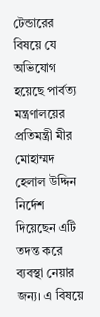টেন্ডারের বিষয়ে যে অভিযোগ হয়েছে পার্বত্য মন্ত্রণালয়ের প্রতিমন্ত্রী মীর মোহাম্মদ হেলাল উদ্দিন নির্দেশ দিয়েছেন এটি তদন্ত করে ব্যবস্থা নেয়ার জন্য। এ বিষয়ে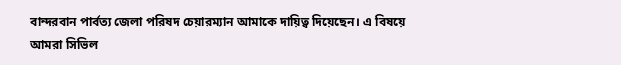বান্দরবান পার্বত্য জেলা পরিষদ চেয়ারম্যান আমাকে দায়িত্ব দিয়েছেন। এ বিষয়ে আমরা সিভিল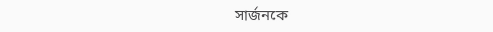সার্জনকে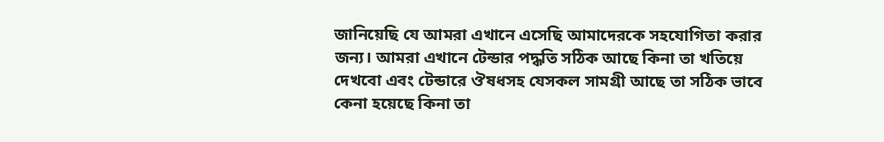জানিয়েছি যে আমরা এখানে এসেছি আমাদেরকে সহযোগিতা করার জন্য। আমরা এখানে টেন্ডার পদ্ধতি সঠিক আছে কিনা তা খতিয়ে দেখবো এবং টেন্ডারে ঔষধসহ যেসকল সামগ্রী আছে তা সঠিক ভাবে কেনা হয়েছে কিনা তা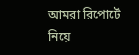আমরা রিপোর্টে নিয়ে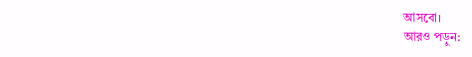আসবো।
আরও পড়ুন: